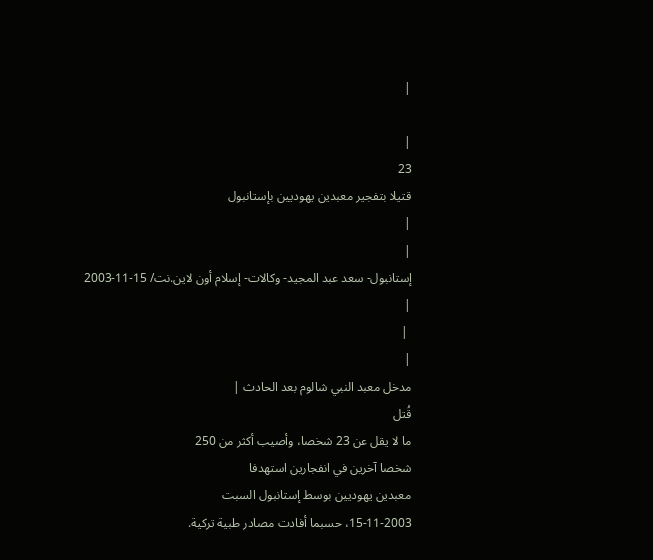|

|
23
قتيلا بتفجير معبدين يهوديين بإستانبول
|
|
إستانبول- سعد عبد المجيد- وكالات- إسلام أون لاين.نت/ 15-11-2003
|
 |
|
مدخل معبد النبي شالوم بعد الحادث |
قُتل
ما لا يقل عن 23 شخصا، وأصيب أكثر من 250
شخصا آخرين في انفجارين استهدفا
معبدين يهوديين بوسط إستانبول السبت
15-11-2003، حسبما أفادت مصادر طبية تركية.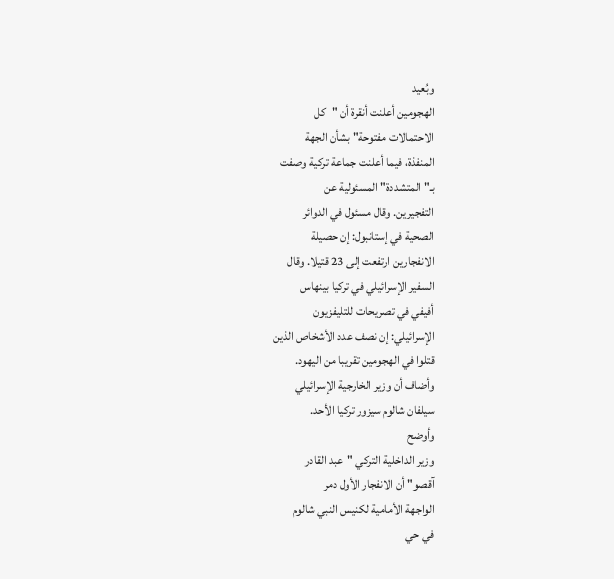وبُعيد
الهجومين أعلنت أنقرة أن "كل
الاحتمالات مفتوحة" بشأن الجهة
المنفذة، فيما أعلنت جماعة تركية وصفت
بـ"المتشددة" المسئولية عن
التفجيرين. وقال مسئول في الدوائر
الصحية في إستانبول: إن حصيلة
الانفجارين ارتفعت إلى 23 قتيلا. وقال
السفير الإسرائيلي في تركيا بينهاس
أفيفي في تصريحات للتليفزيون
الإسرائيلي: إن نصف عدد الأشخاص الذين
قتلوا في الهجومين تقريبا من اليهود.
وأضاف أن وزير الخارجية الإسرائيلي
سيلفان شالوم سيزور تركيا الأحد.
وأوضح
وزير الداخلية التركي "عبد القادر
آقصو" أن الانفجار الأول دمر
الواجهة الأمامية لكنيس النبي شالوم
في حي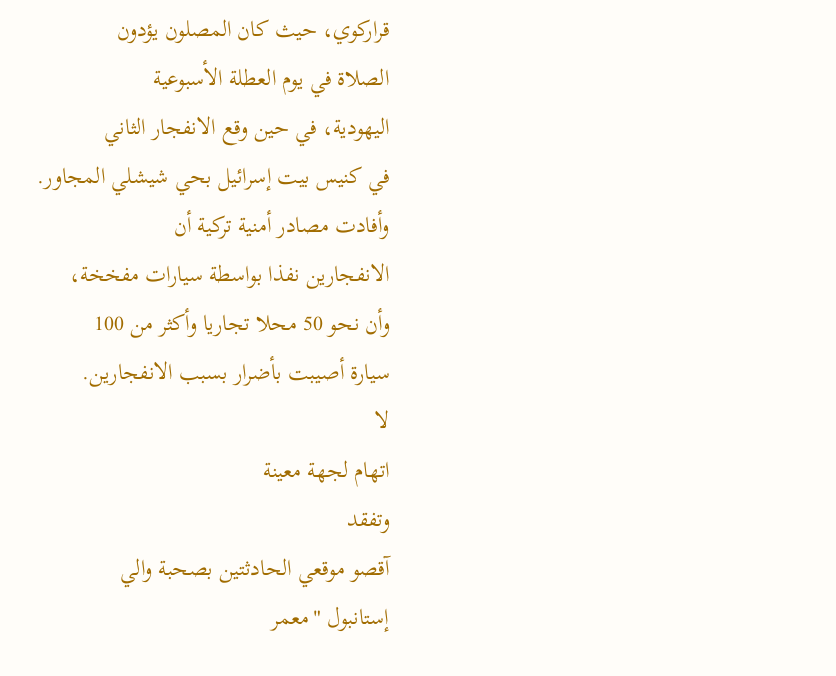قراركوي، حيث كان المصلون يؤدون
الصلاة في يوم العطلة الأسبوعية
اليهودية، في حين وقع الانفجار الثاني
في كنيس بيت إسرائيل بحي شيشلي المجاور.
وأفادت مصادر أمنية تركية أن
الانفجارين نفذا بواسطة سيارات مفخخة،
وأن نحو 50 محلا تجاريا وأكثر من 100
سيارة أصيبت بأضرار بسبب الانفجارين.
لا
اتهام لجهة معينة
وتفقد
آقصو موقعي الحادثتين بصحبة والي
إستانبول "معمر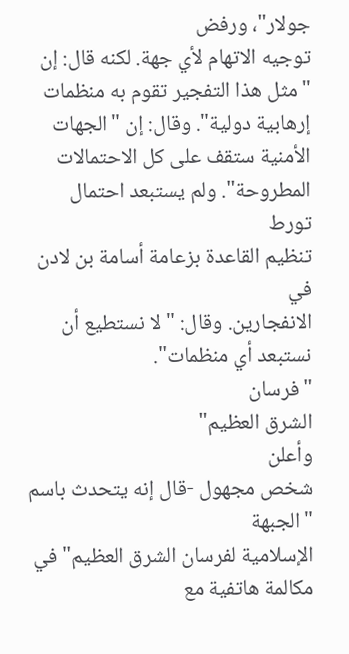جولار"، ورفض
توجيه الاتهام لأي جهة. لكنه قال: إن
"مثل هذا التفجير تقوم به منظمات
إرهابية دولية". وقال: إن "الجهات
الأمنية ستقف على كل الاحتمالات
المطروحة". ولم يستبعد احتمال تورط
تنظيم القاعدة بزعامة أسامة بن لادن في
الانفجارين. وقال: "لا نستطيع أن
نستبعد أي منظمات".
"فرسان
الشرق العظيم"
وأعلن
شخص مجهول -قال إنه يتحدث باسم "الجبهة
الإسلامية لفرسان الشرق العظيم" في
مكالمة هاتفية مع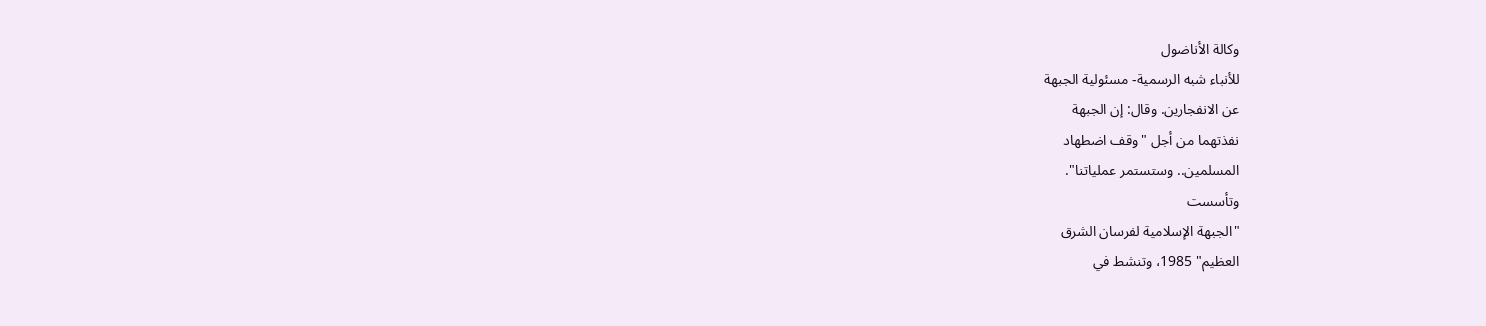وكالة الأناضول
للأنباء شبه الرسمية- مسئولية الجبهة
عن الانفجارين. وقال: إن الجبهة
نفذتهما من أجل "وقف اضطهاد
المسلمين.. وستستمر عملياتنا".
وتأسست
"الجبهة الإسلامية لفرسان الشرق
العظيم" 1985، وتنشط في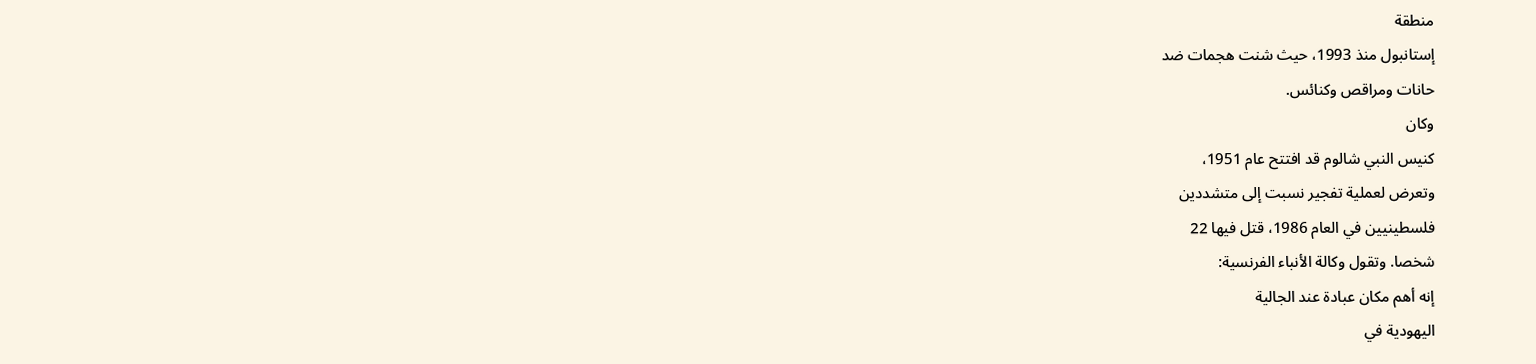منطقة
إستانبول منذ 1993، حيث شنت هجمات ضد
حانات ومراقص وكنائس.
وكان
كنيس النبي شالوم قد افتتح عام 1951،
وتعرض لعملية تفجير نسبت إلى متشددين
فلسطينيين في العام 1986، قتل فيها 22
شخصا. وتقول وكالة الأنباء الفرنسية:
إنه أهم مكان عبادة عند الجالية
اليهودية في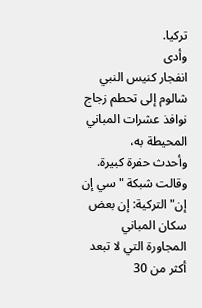تركيا.
وأدى
انفجار كنيس النبي شالوم إلى تحطم زجاج
نوافذ عشرات المباني المحيطة به،
وأحدث حفرة كبيرة. وقالت شبكة "سي إن
إن" التركية: إن بعض سكان المباني
المجاورة التي لا تبعد أكثر من 30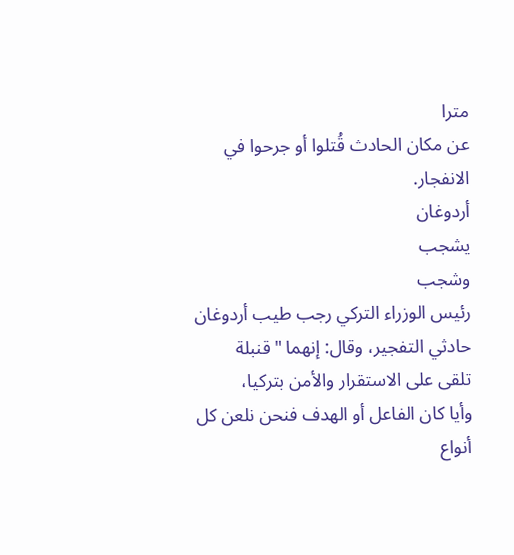مترا
عن مكان الحادث قُتلوا أو جرحوا في
الانفجار.
أردوغان
يشجب
وشجب
رئيس الوزراء التركي رجب طيب أردوغان
حادثي التفجير، وقال: إنهما "قنبلة
تلقى على الاستقرار والأمن بتركيا،
وأيا كان الفاعل أو الهدف فنحن نلعن كل
أنواع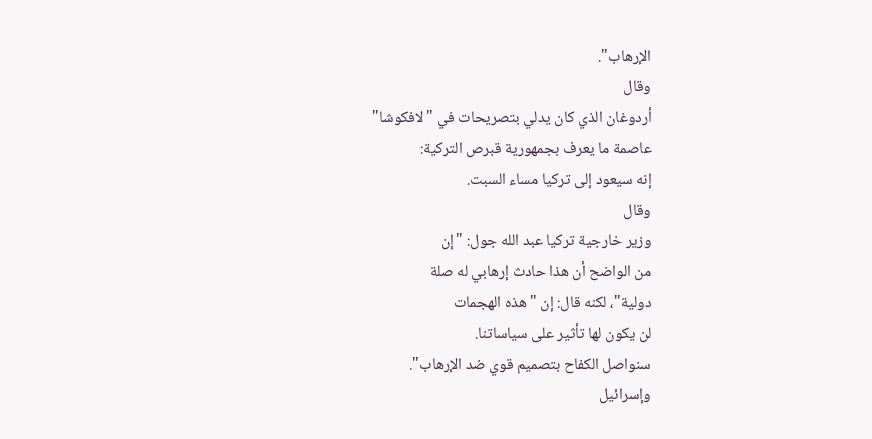الإرهاب".
وقال
أردوغان الذي كان يدلي بتصريحات في "لافكوشا"
عاصمة ما يعرف بجمهورية قبرص التركية:
إنه سيعود إلى تركيا مساء السبت.
وقال
وزير خارجية تركيا عبد الله جول: "إن
من الواضح أن هذا حادث إرهابي له صلة
دولية"، لكنه قال: إن "هذه الهجمات
لن يكون لها تأثير على سياساتنا.
سنواصل الكفاح بتصميم قوي ضد الإرهاب".
وإسرائيل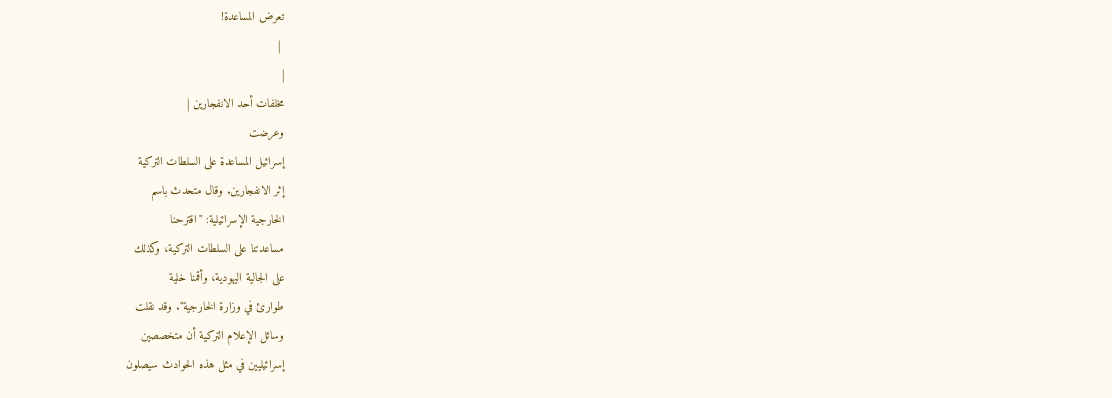تعرض المساعدة!
 |
|
مخلفات أحد الانفجارين |
وعرضت
إسرائيل المساعدة على السلطات التركية
إثر الانفجارين. وقال متحدث باسم
الخارجية الإسرائيلية: "اقترحنا
مساعدتنا على السلطات التركية، وكذلك
على الجالية اليهودية، وأقمنا خلية
طوارئ في وزارة الخارجية". وقد نقلت
وسائل الإعلام التركية أن متخصصين
إسرائيليين في مثل هذه الحوادث سيصلون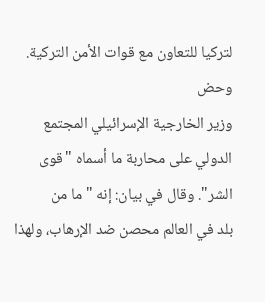لتركيا للتعاون مع قوات الأمن التركية.
وحض
وزير الخارجية الإسرائيلي المجتمع
الدولي على محاربة ما أسماه "قوى
الشر". وقال في بيان: إنه "ما من
بلد في العالم محصن ضد الإرهاب، ولهذا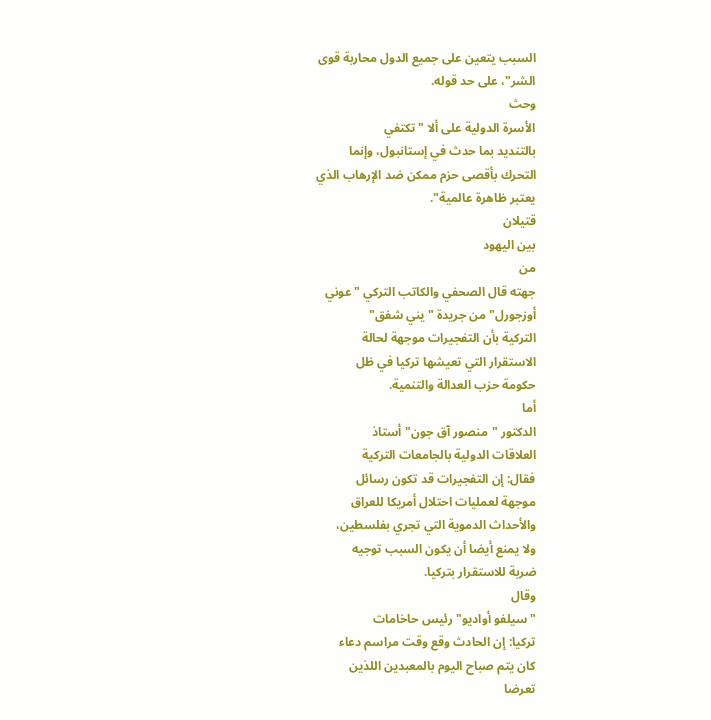السبب يتعين على جميع الدول محاربة قوى
الشر"، على حد قوله.
وحث
الأسرة الدولية على ألا "تكتفي
بالتنديد بما حدث في إستانبول، وإنما
التحرك بأقصى حزم ممكن ضد الإرهاب الذي
يعتبر ظاهرة عالمية".
قتيلان
بين اليهود
من
جهته قال الصحفي والكاتب التركي "عوني
أوزجورل" من جريدة "يني شفق"
التركية بأن التفجيرات موجهة لحالة
الاستقرار التي تعيشها تركيا في ظل
حكومة حزب العدالة والتنمية.
أما
الدكتور "منصور آق جون" أستاذ
العلاقات الدولية بالجامعات التركية
فقال: إن التفجيرات قد تكون رسائل
موجهة لعمليات احتلال أمريكا للعراق
والأحداث الدموية التي تجري بفلسطين،
ولا يمنع أيضا أن يكون السبب توجيه
ضربة للاستقرار بتركيا.
وقال
"سيلفو أواديو" رئيس حاخامات
تركيا: إن الحادث وقع وقت مراسم دعاء
كان يتم صباح اليوم بالمعبدين اللذين
تعرضا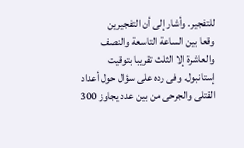للتفجير. وأشار إلى أن التفجيرين
وقعا بين الساعة التاسعة والنصف
والعاشرة إلا الثلث تقريبا بتوقيت
إستانبول. وفى رده على سؤال حول أعداد
القتلى والجرحى من بين عدد يجاوز 300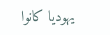يهوديا كانوا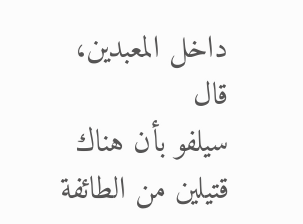داخل المعبدين، قال
سيلفو بأن هناك قتيلين من الطائفة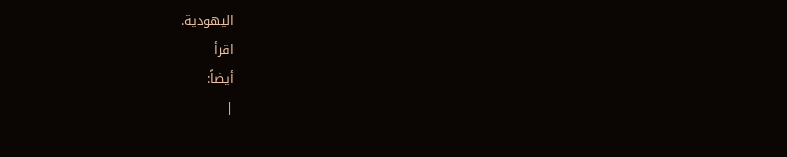اليهودية.
اقرأ
أيضاً:
|